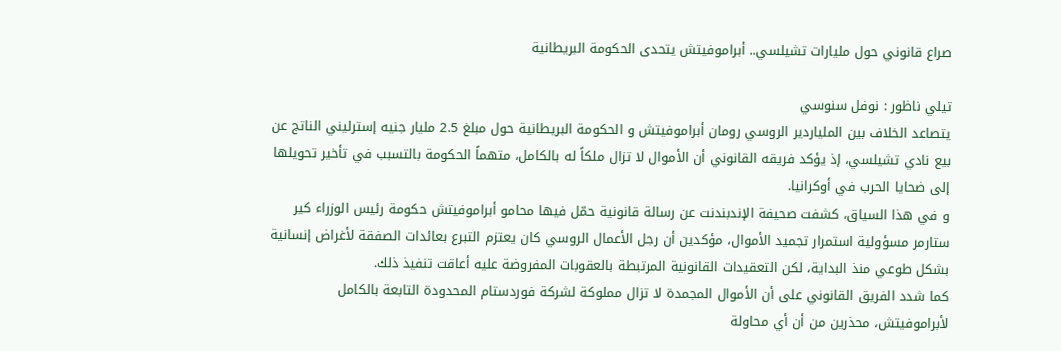صراع قانوني حول مليارات تشيلسي.. أبراموفيتش يتحدى الحكومة البريطانية

تيلي ناظور : نوفل سنوسي
يتصاعد الخلاف بين الملياردير الروسي رومان أبراموفيتش و الحكومة البريطانية حول مبلغ 2.5 مليار جنيه إسترليني الناتج عن بيع نادي تشيلسي، إذ يؤكد فريقه القانوني أن الأموال لا تزال ملكاً له بالكامل، متهماً الحكومة بالتسبب في تأخير تحويلها إلى ضحايا الحرب في أوكرانيا.
و في هذا السياق، كشفت صحيفة الإندبندنت عن رسالة قانونية حمّل فيها محامو أبراموفيتش حكومة رئيس الوزراء كير ستارمر مسؤولية استمرار تجميد الأموال، مؤكدين أن رجل الأعمال الروسي كان يعتزم التبرع بعائدات الصفقة لأغراض إنسانية بشكل طوعي منذ البداية، لكن التعقيدات القانونية المرتبطة بالعقوبات المفروضة عليه أعاقت تنفيذ ذلك.
كما شدد الفريق القانوني على أن الأموال المجمدة لا تزال مملوكة لشركة فوردستام المحدودة التابعة بالكامل لأبراموفيتش، محذرين من أن أي محاولة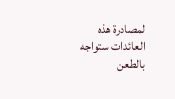لمصادرة هذه العائدات ستواجه بالطعن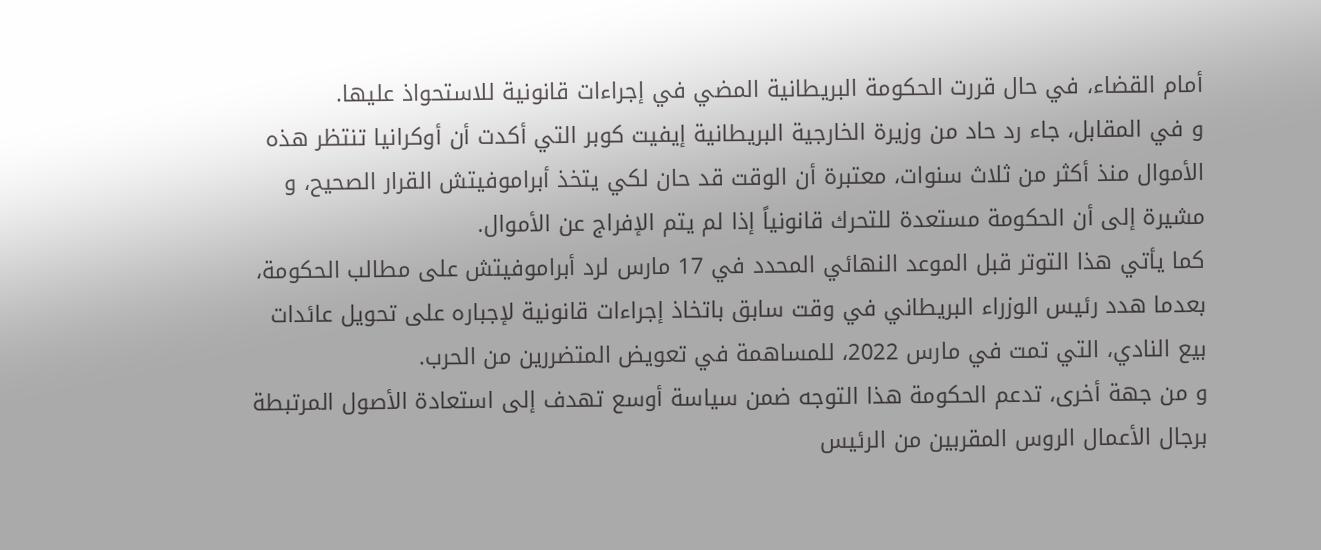أمام القضاء، في حال قررت الحكومة البريطانية المضي في إجراءات قانونية للاستحواذ عليها.
و في المقابل، جاء رد حاد من وزيرة الخارجية البريطانية إيفيت كوبر التي أكدت أن أوكرانيا تنتظر هذه الأموال منذ أكثر من ثلاث سنوات، معتبرة أن الوقت قد حان لكي يتخذ أبراموفيتش القرار الصحيح، و مشيرة إلى أن الحكومة مستعدة للتحرك قانونياً إذا لم يتم الإفراج عن الأموال.
كما يأتي هذا التوتر قبل الموعد النهائي المحدد في 17 مارس لرد أبراموفيتش على مطالب الحكومة، بعدما هدد رئيس الوزراء البريطاني في وقت سابق باتخاذ إجراءات قانونية لإجباره على تحويل عائدات بيع النادي، التي تمت في مارس 2022، للمساهمة في تعويض المتضررين من الحرب.
و من جهة أخرى، تدعم الحكومة هذا التوجه ضمن سياسة أوسع تهدف إلى استعادة الأصول المرتبطة برجال الأعمال الروس المقربين من الرئيس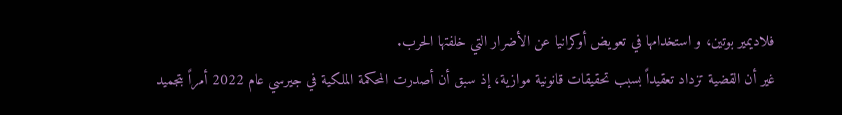فلاديمير بوتين، و استخدامها في تعويض أوكرانيا عن الأضرار التي خلفتها الحرب.
غير أن القضية تزداد تعقيداً بسبب تحقيقات قانونية موازية، إذ سبق أن أصدرت المحكمة الملكية في جيرسي عام 2022 أمراً بتجميد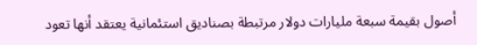أصول بقيمة سبعة مليارات دولار مرتبطة بصناديق استئمانية يعتقد أنها تعود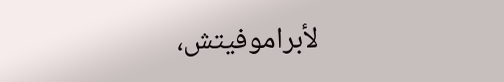لأبراموفيتش،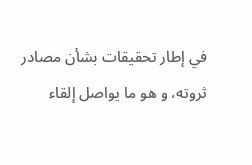في إطار تحقيقات بشأن مصادر ثروته، و هو ما يواصل إلقاء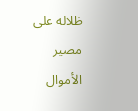ظلاله على مصير الأموال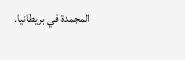المجمدة في بريطانيا.